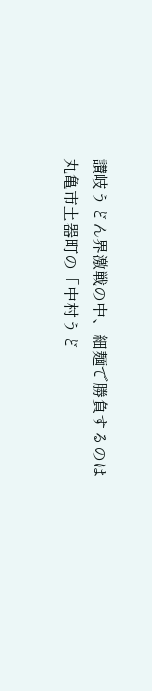讃岐うどん界激戦の中、細麺で勝負するのは丸亀市土器町の「中村うど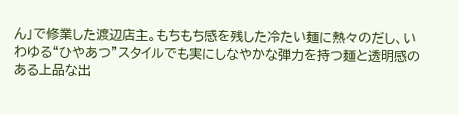ん」で修業した渡辺店主。もちもち感を残した冷たい麺に熱々のだし、いわゆる“ひやあつ”スタイルでも実にしなやかな弾力を持つ麺と透明感のある上品な出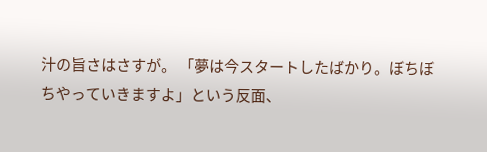汁の旨さはさすが。 「夢は今スタートしたばかり。ぼちぼちやっていきますよ」という反面、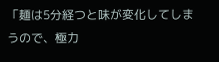「麺は5分経つと味が変化してしまうので、極力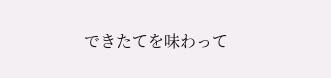できたてを味わって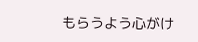もらうよう心がけ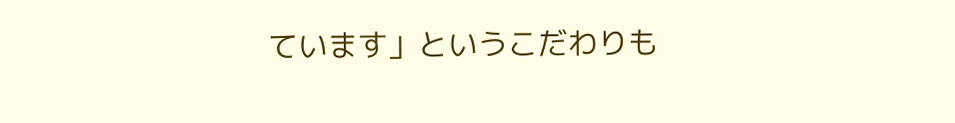ています」というこだわりも